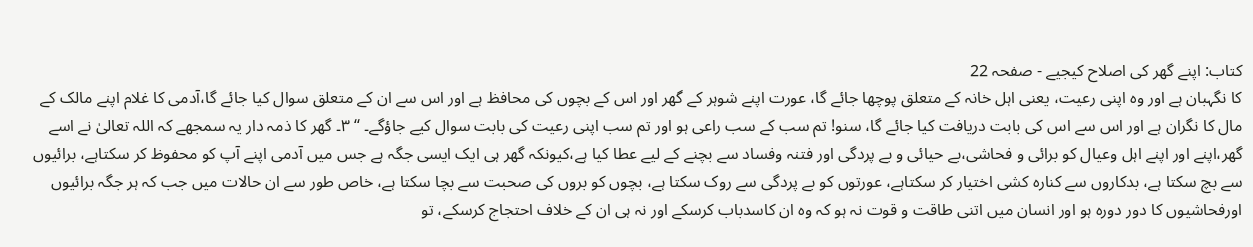کتاب: اپنے گھر کی اصلاح کیجیے - صفحہ 22
کا نگہبان ہے اور وہ اپنی رعیت، یعنی اہل خانہ کے متعلق پوچھا جائے گا، عورت اپنے شوہر کے گھر اور اس کے بچوں کی محافظ ہے اور اس سے ان کے متعلق سوال کیا جائے گا،آدمی کا غلام اپنے مالک کے مال کا نگران ہے اور اس سے اس کی بابت دریافت کیا جائے گا، سنو! تم سب کے سب راعی ہو اور تم سب اپنی رعیت کی بابت سوال کیے جاؤگے۔ ‘‘ ۳۔ گھر کا ذمہ دار یہ سمجھے کہ اللہ تعالیٰ نے اسے گھر،اپنے اور اپنے اہل وعیال کو برائی و فحاشی،بے حیائی و بے پردگی اور فتنہ وفساد سے بچنے کے لیے عطا کیا ہے،کیونکہ گھر ہی ایک ایسی جگہ ہے جس میں آدمی اپنے آپ کو محفوظ کر سکتاہے، برائیوں سے بچ سکتا ہے، بدکاروں سے کنارہ کشی اختیار کر سکتاہے، عورتوں کو بے پردگی سے روک سکتا ہے، بچوں کو بروں کی صحبت سے بچا سکتا ہے، خاص طور سے ان حالات میں جب کہ ہر جگہ برائیوں اورفحاشیوں کا دور دورہ ہو اور انسان میں اتنی طاقت و قوت نہ ہو کہ وہ ان کاسدباب کرسکے اور نہ ہی ان کے خلاف احتجاج کرسکے، تو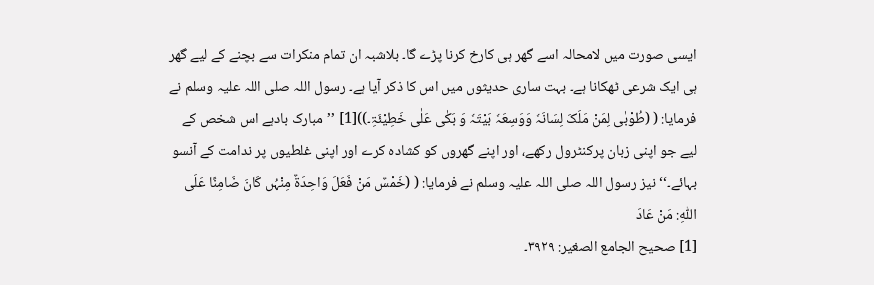ایسی صورت میں لامحالہ اسے گھر ہی کارخ کرنا پڑے گا۔ بلاشبہ ان تمام منکرات سے بچنے کے لیے گھر ہی ایک شرعی ٹھکانا ہے۔ بہت ساری حدیثوں میں اس کا ذکر آیا ہے۔ رسول اللہ صلی اللہ علیہ وسلم نے فرمایا: ( (طُوْبٰی لِمَنْ مَلَکَ لِسَانَہٗ وَوَسِعَہٗ بَیْتَہٗ وَ بَکٰی عَلٰی خَطِیْئَۃِ۔))[1] ’’مبارک بادہے اس شخص کے لیے جو اپنی زبان پرکنٹرول رکھے، اور اپنے گھروں کو کشادہ کرے اور اپنی غلطیوں پر ندامت کے آنسو بہائے۔‘‘ نیز رسول اللہ صلی اللہ علیہ وسلم نے فرمایا: ( (خَمْسٌ مَنْ فَعَلَ وَاحِدَۃٌ مِنْہُں کَانَ ضَامِنًا عَلَی اللّٰہِ: مَنْ عَادَ
[1] صحیح الجامع الصغیر: ۳۹۲۹۔